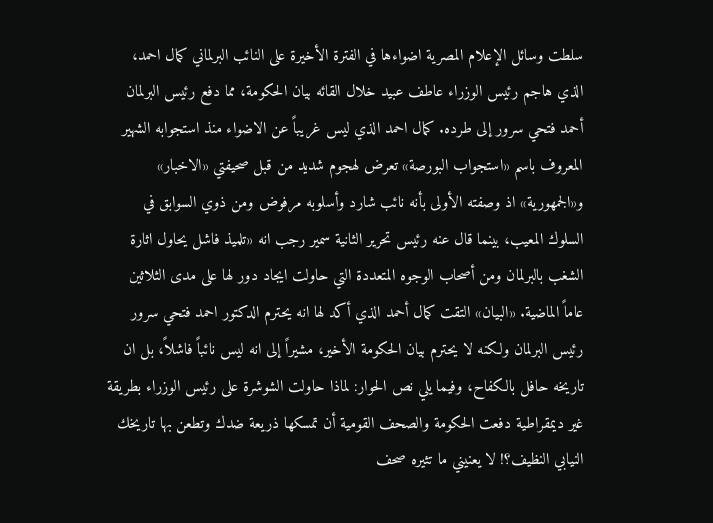سلطت وسائل الإعلام المصرية اضواءها في الفترة الأخيرة على النائب البرلماني كمال احمد، الذي هاجم رئيس الوزراء عاطف عبيد خلال القائه بيان الحكومة، مما دفع رئيس البرلمان أحمد فتحي سرور إلى طرده. كمال احمد الذي ليس غريباً عن الاضواء منذ استجوابه الشهير المعروف باسم «استجواب البورصة» تعرض لهجوم شديد من قبل صحيفتي «الاخبار» و«الجمهورية» اذ وصفته الأولى بأنه نائب شارد وأسلوبه مرفوض ومن ذوي السوابق في السلوك المعيب، بينما قال عنه رئيس تحرير الثانية سمير رجب انه «تلميذ فاشل يحاول اثارة الشغب بالبرلمان ومن أصحاب الوجوه المتعددة التي حاولت ايجاد دور لها على مدى الثلاثين عاماً الماضية. «البيان» التقت كمال أحمد الذي أكد لها انه يحترم الدكتور احمد فتحي سرور رئيس البرلمان ولكنه لا يحترم بيان الحكومة الأخير، مشيراً إلى انه ليس نائباً فاشلاً، بل ان تاريخه حافل بالكفاح، وفيما يلي نص الحوار: لماذا حاولت الشوشرة على رئيس الوزراء بطريقة غير ديمقراطية دفعت الحكومة والصحف القومية أن تمسكها ذريعة ضدك وتطعن بها تاريخك النيابي النظيف؟! لا يعنيني ما تثيره صحف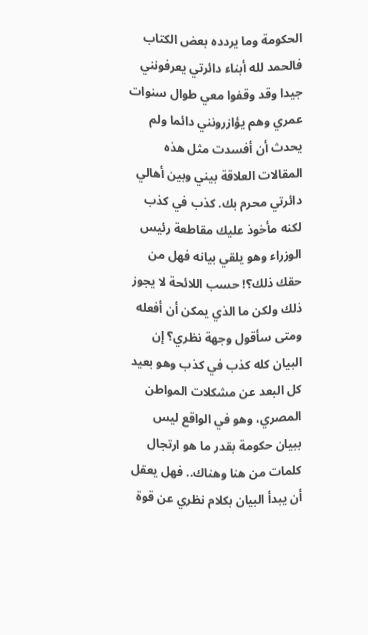الحكومة وما يردده بعض الكتاب فالحمد لله أبناء دائرتي يعرفونني جيدا وقد وقفوا معي طوال سنوات عمري وهم يؤازرونني دائما ولم يحدث أن أفسدت مثل هذه المقالات العلاقة بيني وبين أهالي دائرتي محرم بك. كذب في كذب لكنه مأخوذ عليك مقاطعة رئيس الوزراء وهو يلقي بيانه فهل من حقك ذلك؟! حسب اللائحة لا يجوز ذلك ولكن ما الذي يمكن أن أفعله ومتى سأقول وجهة نظري؟ إن البيان كله كذب في كذب وهو بعيد كل البعد عن مشكلات المواطن المصري، وهو في الواقع ليس ببيان حكومة بقدر ما هو ارتجال كلمات من هنا وهناك.. فهل يعقل أن يبدأ البيان بكلام نظري عن قوة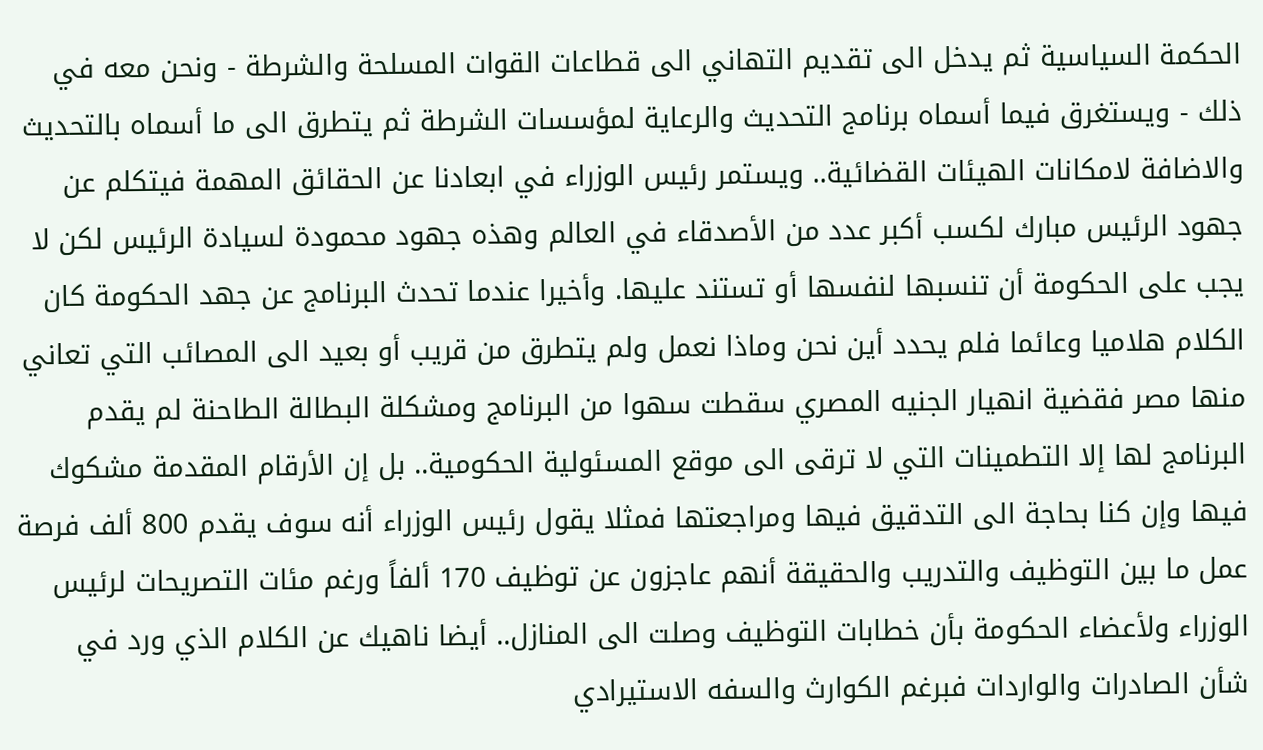الحكمة السياسية ثم يدخل الى تقديم التهاني الى قطاعات القوات المسلحة والشرطة - ونحن معه في ذلك - ويستغرق فيما أسماه برنامج التحديث والرعاية لمؤسسات الشرطة ثم يتطرق الى ما أسماه بالتحديث والاضافة لامكانات الهيئات القضائية.. ويستمر رئيس الوزراء في ابعادنا عن الحقائق المهمة فيتكلم عن جهود الرئيس مبارك لكسب أكبر عدد من الأصدقاء في العالم وهذه جهود محمودة لسيادة الرئيس لكن لا يجب على الحكومة أن تنسبها لنفسها أو تستند عليها. وأخيرا عندما تحدث البرنامج عن جهد الحكومة كان الكلام هلاميا وعائما فلم يحدد أين نحن وماذا نعمل ولم يتطرق من قريب أو بعيد الى المصائب التي تعاني منها مصر فقضية انهيار الجنيه المصري سقطت سهوا من البرنامج ومشكلة البطالة الطاحنة لم يقدم البرنامج لها إلا التطمينات التي لا ترقى الى موقع المسئولية الحكومية.. بل إن الأرقام المقدمة مشكوك فيها وإن كنا بحاجة الى التدقيق فيها ومراجعتها فمثلا يقول رئيس الوزراء أنه سوف يقدم 800 ألف فرصة عمل ما بين التوظيف والتدريب والحقيقة أنهم عاجزون عن توظيف 170 ألفاً ورغم مئات التصريحات لرئيس الوزراء ولأعضاء الحكومة بأن خطابات التوظيف وصلت الى المنازل.. أيضا ناهيك عن الكلام الذي ورد في شأن الصادرات والواردات فبرغم الكوارث والسفه الاستيرادي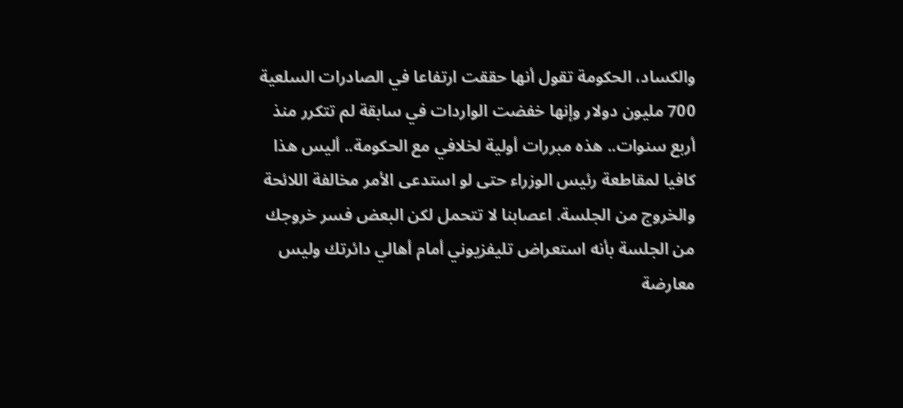والكساد، الحكومة تقول أنها حققت ارتفاعا في الصادرات السلعية 700 مليون دولار وإنها خفضت الواردات في سابقة لم تتكرر منذ أربع سنوات.. هذه مبررات أولية لخلافي مع الحكومة.. أليس هذا كافيا لمقاطعة رئيس الوزراء حتى لو استدعى الأمر مخالفة اللائحة والخروج من الجلسة. اعصابنا لا تتحمل لكن البعض فسر خروجك من الجلسة بأنه استعراض تليفزيوني أمام أهالي دائرتك وليس معارضة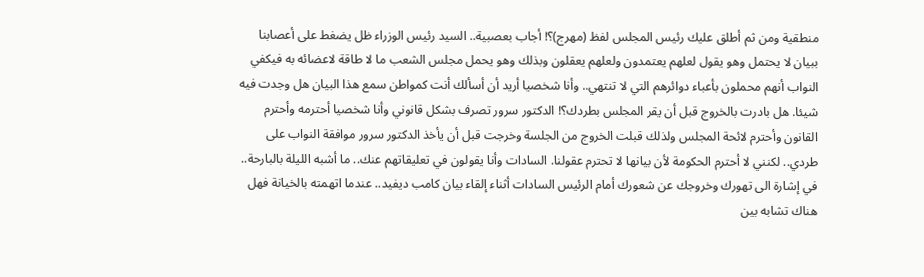منطقية ومن ثم أطلق عليك رئيس المجلس لفظ (مهرج)؟! أجاب بعصبية.. السيد رئيس الوزراء ظل يضغط على أعصابنا ببيان لا يحتمل وهو يقول لعلهم يعتمدون ولعلهم يعقلون وبذلك وهو يحمل مجلس الشعب ما لا طاقة لاعضائه به فيكفي النواب أنهم محملون بأعباء دوائرهم التي لا تنتهي.. وأنا شخصيا أريد أن أسألك أنت كمواطن سمع هذا البيان هل وجدت فيه شيئا. هل بادرت بالخروج قبل أن يقر المجلس بطردك؟! الدكتور سرور تصرف بشكل قانوني وأنا شخصيا أحترمه وأحترم القانون وأحترم لائحة المجلس ولذلك قبلت الخروج من الجلسة وخرجت قبل أن يأخذ الدكتور سرور موافقة النواب على طردي.. لكنني لا أحترم الحكومة لأن بيانها لا تحترم عقولنا. السادات وأنا يقولون في تعليقاتهم عنك.. ما أشبه الليلة بالبارحة.. في إشارة الى تهورك وخروجك عن شعورك أمام الرئيس السادات أثناء إلقاء بيان كامب ديفيد.. عندما اتهمته بالخيانة فهل هناك تشابه بين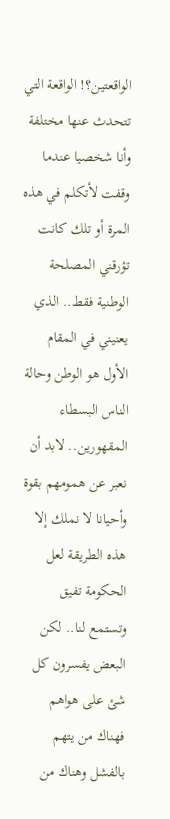الواقعتين؟! الواقعة التي تتحدث عنها مختلفة وأنا شخصيا عندما وقفت لأتكلم في هذه المرة أو تلك كانت تؤرقني المصلحة الوطنية فقط.. الذي يعنيني في المقام الأول هو الوطن وحالة الناس البسطاء المقهورين.. لابد أن نعبر عن همومهم بقوة وأحيانا لا نملك إلا هذه الطريقة لعل الحكومة تفيق وتستمع لنا.. لكن البعض يفسرون كل شئ على هواهم فهناك من يتهم بالفشل وهناك من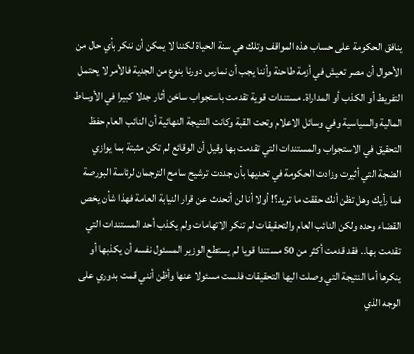ينافق الحكومة على حساب هذه المواقف وتلك هي سنة الحياة لكننا لا يمكن أن ننكر بأي حال من الأحوال أن مصر تعيش في أزمة طاحنة وأننا يجب أن نمارس دورنا بنوع من الجدية فالأمر لا يحتمل التفريط أو الكذب أو المداراة. مستندات قوية تقدمت باستجواب ساخن أثار جدلا كبيرا في الأوساط المالية والسياسية وفي وسائل الاعلام وتحت القبة وكانت النتيجة النهائية أن النائب العام حفظ التحقيق في الاستجواب والمستندات التي تقدمت بها وقيل أن الوقائع لم تكن مثبتة بما يوازي الضجة التي أثيرت وزادت الحكومة في تحديها بأن جددت ترشيح سامح الترجمان لرئاسة البورصة فما رأيك وهل تظن أنك حققت ما تريد؟! أولا أنا لن أتحدث عن قرار النيابة العامة فهذا شأن يخص القضاء وحده ولكن النائب العام والتحقيقات لم تنكر الاتهامات ولم يكذب أحد المستندات التي تقدمت بها.. فقد قدمت أكثر من 50 مستندا قويا لم يستطع الوزير المسئول نفسه أن يكذبها أو ينكرها أما النتيجة التي وصلت اليها التحقيقات فلست مسئولا عنها وأظن أنني قمت بدوري على الوجه الذي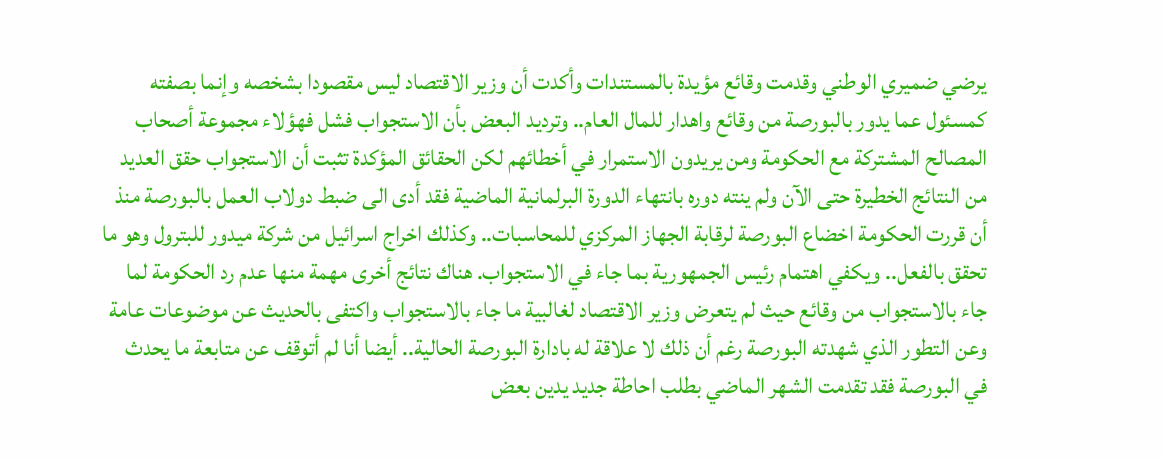يرضي ضميري الوطني وقدمت وقائع مؤيدة بالمستندات وأكدت أن وزير الاقتصاد ليس مقصودا بشخصه وإنما بصفته كمسئول عما يدور بالبورصة من وقائع واهدار للمال العام.. وترديد البعض بأن الاستجواب فشل فهؤلاء مجموعة أصحاب المصالح المشتركة مع الحكومة ومن يريدون الاستمرار في أخطائهم لكن الحقائق المؤكدة تثبت أن الاستجواب حقق العديد من النتائج الخطيرة حتى الآن ولم ينته دوره بانتهاء الدورة البرلمانية الماضية فقد أدى الى ضبط دولاب العمل بالبورصة منذ أن قررت الحكومة اخضاع البورصة لرقابة الجهاز المركزي للمحاسبات.. وكذلك اخراج اسرائيل من شركة ميدور للبترول وهو ما تحقق بالفعل.. ويكفي اهتمام رئيس الجمهورية بما جاء في الاستجواب. هناك نتائج أخرى مهمة منها عدم رد الحكومة لما جاء بالاستجواب من وقائع حيث لم يتعرض وزير الاقتصاد لغالبية ما جاء بالاستجواب واكتفى بالحديث عن موضوعات عامة وعن التطور الذي شهدته البورصة رغم أن ذلك لا علاقة له بادارة البورصة الحالية.. أيضا أنا لم أتوقف عن متابعة ما يحدث في البورصة فقد تقدمت الشهر الماضي بطلب احاطة جديد يدين بعض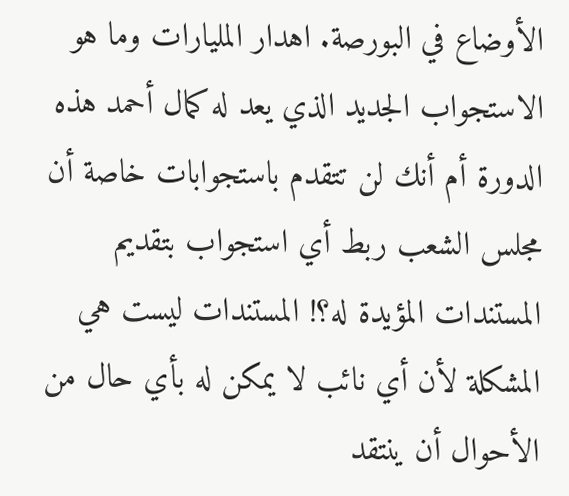الأوضاع في البورصة. اهدار المليارات وما هو الاستجواب الجديد الذي يعد له كمال أحمد هذه الدورة أم أنك لن تتقدم باستجوابات خاصة أن مجلس الشعب ربط أي استجواب بتقديم المستندات المؤيدة له؟! المستندات ليست هي المشكلة لأن أي نائب لا يمكن له بأي حال من الأحوال أن ينتقد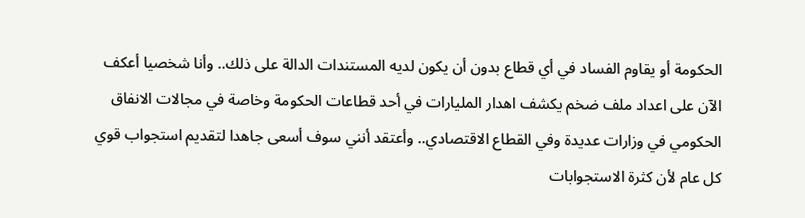الحكومة أو يقاوم الفساد في أي قطاع بدون أن يكون لديه المستندات الدالة على ذلك.. وأنا شخصيا أعكف الآن على اعداد ملف ضخم يكشف اهدار المليارات في أحد قطاعات الحكومة وخاصة في مجالات الانفاق الحكومي في وزارات عديدة وفي القطاع الاقتصادي.. وأعتقد أنني سوف أسعى جاهدا لتقديم استجواب قوي كل عام لأن كثرة الاستجوابات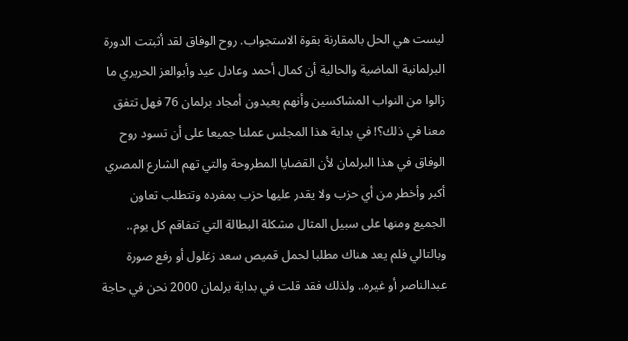ليست هي الحل بالمقارنة بقوة الاستجواب. روح الوفاق لقد أثبتت الدورة البرلمانية الماضية والحالية أن كمال أحمد وعادل عيد وأبوالعز الحريري ما زالوا من النواب المشاكسين وأنهم يعيدون أمجاد برلمان 76 فهل تتفق معنا في ذلك؟! في بداية هذا المجلس عملنا جميعا على أن تسود روح الوفاق في هذا البرلمان لأن القضايا المطروحة والتي تهم الشارع المصري أكبر وأخطر من أي حزب ولا يقدر عليها حزب بمفرده وتتطلب تعاون الجميع ومنها على سبيل المثال مشكلة البطالة التي تتفاقم كل يوم.. وبالتالي فلم يعد هناك مطلبا لحمل قميص سعد زغلول أو رفع صورة عبدالناصر أو غيره.. ولذلك فقد قلت في بداية برلمان 2000 نحن في حاجة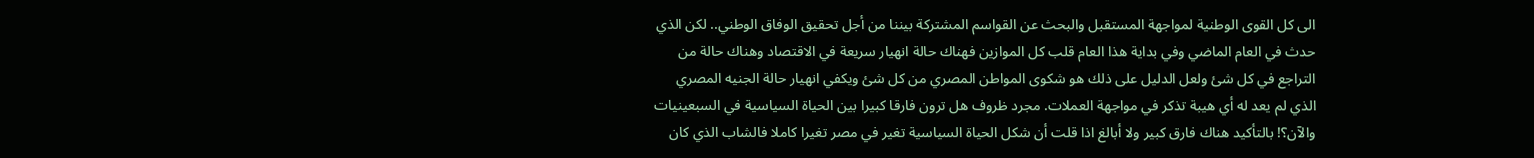الى كل القوى الوطنية لمواجهة المستقبل والبحث عن القواسم المشتركة بيننا من أجل تحقيق الوفاق الوطني.. لكن الذي حدث في العام الماضي وفي بداية هذا العام قلب كل الموازين فهناك حالة انهيار سريعة في الاقتصاد وهناك حالة من التراجع في كل شئ ولعل الدليل على ذلك هو شكوى المواطن المصري من كل شئ ويكفي انهيار حالة الجنيه المصري الذي لم يعد له أي هيبة تذكر في مواجهة العملات. مجرد ظروف هل ترون فارقا كبيرا بين الحياة السياسية في السبعينيات والآن؟! بالتأكيد هناك فارق كبير ولا أبالغ اذا قلت أن شكل الحياة السياسية تغير في مصر تغيرا كاملا فالشاب الذي كان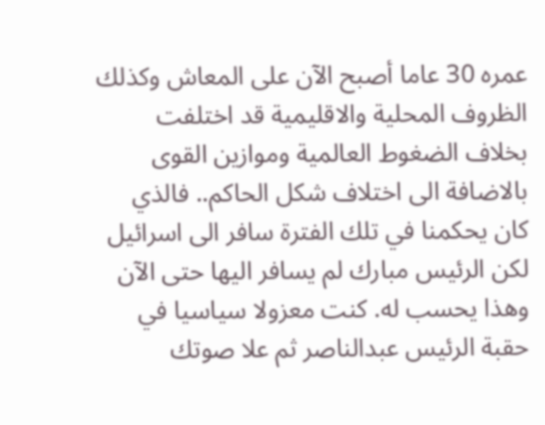عمره 30 عاما أصبح الآن على المعاش وكذلك الظروف المحلية والاقليمية قد اختلفت بخلاف الضغوط العالمية وموازين القوى بالاضافة الى اختلاف شكل الحاكم.. فالذي كان يحكمنا في تلك الفترة سافر الى اسرائيل لكن الرئيس مبارك لم يسافر اليها حتى الآن وهذا يحسب له. كنت معزولا سياسيا في حقبة الرئيس عبدالناصر ثم علا صوتك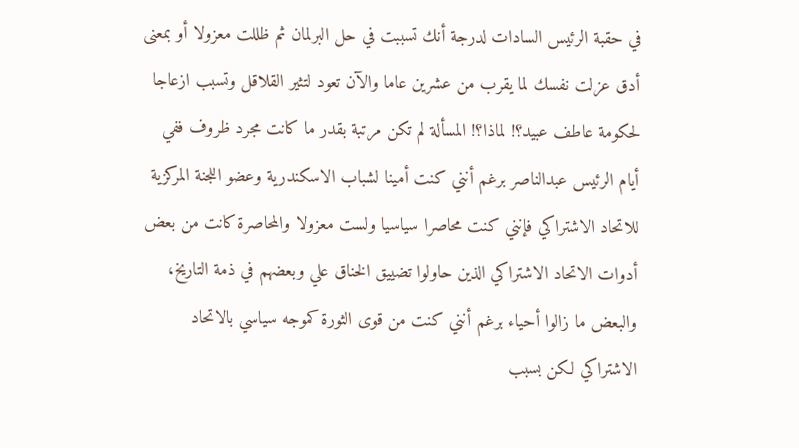في حقبة الرئيس السادات لدرجة أنك تسببت في حل البرلمان ثم ظللت معزولا أو بمعنى أدق عزلت نفسك لما يقرب من عشرين عاما والآن تعود لتثير القلاقل وتسبب ازعاجا لحكومة عاطف عبيد؟! لماذا؟! المسألة لم تكن مرتبة بقدر ما كانت مجرد ظروف ففي أيام الرئيس عبدالناصر برغم أنني كنت أمينا لشباب الاسكندرية وعضو اللجنة المركزية للاتحاد الاشتراكي فإنني كنت محاصرا سياسيا ولست معزولا والمحاصرة كانت من بعض أدوات الاتحاد الاشتراكي الذين حاولوا تضييق الخناق علي وبعضهم في ذمة التاريخ، والبعض ما زالوا أحياء برغم أنني كنت من قوى الثورة كموجه سياسي بالاتحاد الاشتراكي لكن بسبب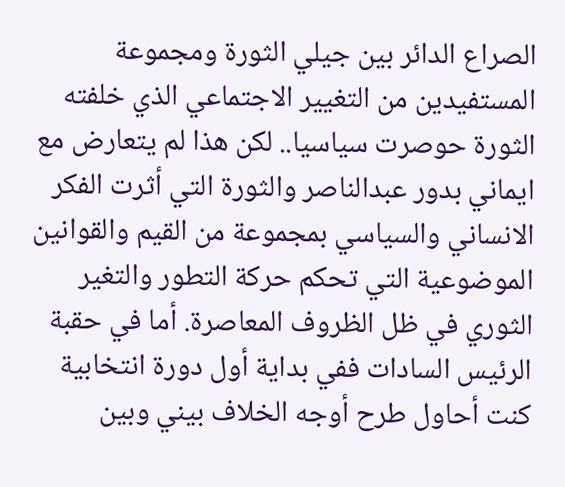الصراع الدائر بين جيلي الثورة ومجموعة المستفيدين من التغيير الاجتماعي الذي خلفته الثورة حوصرت سياسيا.. لكن هذا لم يتعارض مع ايماني بدور عبدالناصر والثورة التي أثرت الفكر الانساني والسياسي بمجموعة من القيم والقوانين الموضوعية التي تحكم حركة التطور والتغير الثوري في ظل الظروف المعاصرة. أما في حقبة الرئيس السادات ففي بداية أول دورة انتخابية كنت أحاول طرح أوجه الخلاف بيني وبين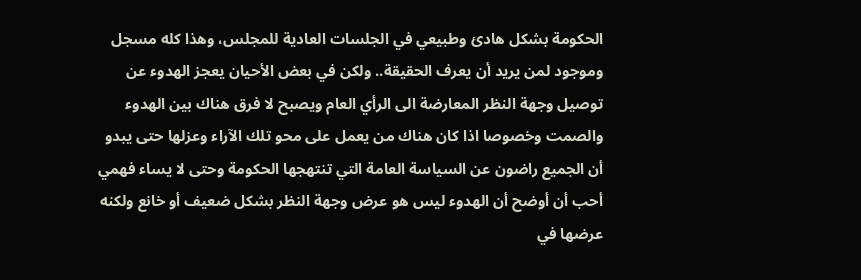الحكومة بشكل هادئ وطبيعي في الجلسات العادية للمجلس، وهذا كله مسجل وموجود لمن يريد أن يعرف الحقيقة.. ولكن في بعض الأحيان يعجز الهدوء عن توصيل وجهة النظر المعارضة الى الرأي العام ويصبح لا فرق هناك بين الهدوء والصمت وخصوصا اذا كان هناك من يعمل على محو تلك الآراء وعزلها حتى يبدو أن الجميع راضون عن السياسة العامة التي تنتهجها الحكومة وحتى لا يساء فهمي أحب أن أوضح أن الهدوء ليس هو عرض وجهة النظر بشكل ضعيف أو خانع ولكنه عرضها في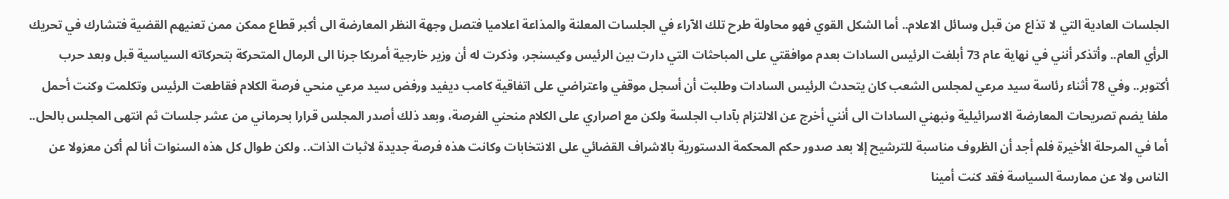الجلسات العادية التي لا تذاع من قبل وسائل الاعلام.. أما الشكل القوي فهو محاولة طرح تلك الآراء في الجلسات المعلنة والمذاعة اعلاميا فتصل وجهة النظر المعارضة الى أكبر قطاع ممكن ممن تعنيهم القضية فتشارك في تحريك الرأي العام.. وأتذكر أنني في نهاية عام 73 أبلغت الرئيس السادات بعدم موافقتي على المباحثات التي دارت بين الرئيس وكيسنجر، وذكرت له أن وزير خارجية أمريكا جرنا الى الرمال المتحركة بتحركاته السياسية قبل وبعد حرب أكتوبر.. وفي 78 أثناء رئاسة سيد مرعي لمجلس الشعب كان يتحدث الرئيس السادات وطلبت أن أسجل موقفي واعتراضي على اتفاقية كامب ديفيد ورفض سيد مرعي منحي فرصة الكلام فقاطعت الرئيس وتكلمت وكنت أحمل ملفا يضم تصريحات المعارضة الاسرائيلية ونبهني السادات الى أنني أخرج عن الالتزام بآداب الجلسة ولكن مع اصراري على الكلام منحني الفرصة، وبعد ذلك أصدر المجلس قرارا بحرماني من عشر جلسات ثم انتهى المجلس بالحل.. أما في المرحلة الأخيرة فلم أجد أن الظروف مناسبة للترشيح إلا بعد صدور حكم المحكمة الدستورية بالاشراف القضائي على الانتخابات وكانت هذه فرصة جديدة لاثبات الذات.. ولكن طوال كل هذه السنوات أنا لم أكن معزولا عن الناس ولا عن ممارسة السياسة فقد كنت أمينا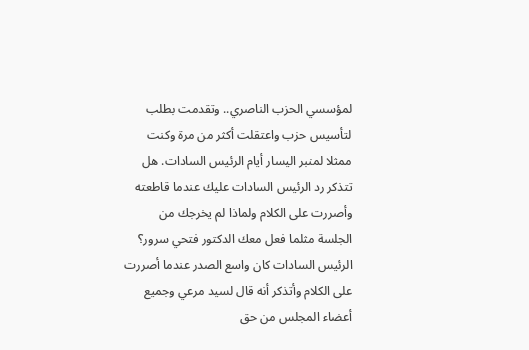لمؤسسي الحزب الناصري.. وتقدمت بطلب لتأسيس حزب واعتقلت أكثر من مرة وكنت ممثلا لمنبر اليسار أيام الرئيس السادات. هل تتذكر رد الرئيس السادات عليك عندما قاطعته وأصررت على الكلام ولماذا لم يخرجك من الجلسة مثلما فعل معك الدكتور فتحي سرور؟ الرئيس السادات كان واسع الصدر عندما أصررت على الكلام وأتذكر أنه قال لسيد مرعي وجميع أعضاء المجلس من حق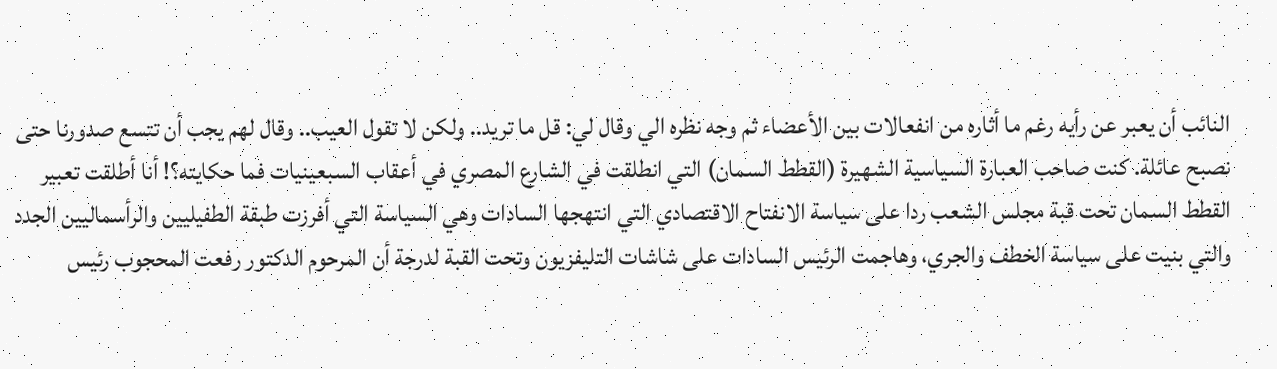النائب أن يعبر عن رأيه رغم ما أثاره من انفعالات بين الأعضاء ثم وجه نظره الي وقال لي: قل ما تريد.. ولكن لا تقول العيب.. وقال لهم يجب أن تتسع صدورنا حتى نصبح عائلة. كنت صاحب العبارة السياسية الشهيرة (القطط السمان) التي انطلقت في الشارع المصري في أعقاب السبعينيات فما حكايته؟! أنا أطلقت تعبير القطط السمان تحت قبة مجلس الشعب ردا على سياسة الانفتاح الاقتصادي التي انتهجها السادات وهي السياسة التي أفرزت طبقة الطفيليين والرأسماليين الجدد والتي بنيت على سياسة الخطف والجري، وهاجمت الرئيس السادات على شاشات التليفزيون وتحت القبة لدرجة أن المرحوم الدكتور رفعت المحجوب رئيس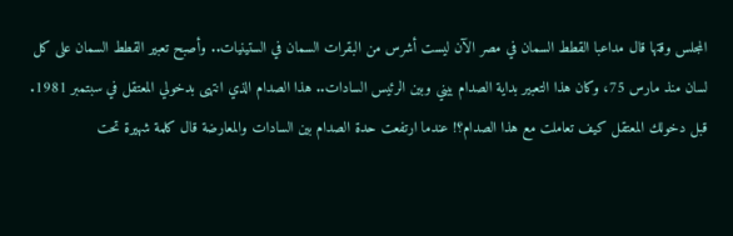المجلس وقتها قال مداعبا القطط السمان في مصر الآن ليست أشرس من البقرات السمان في الستينيات.. وأصبح تعبير القطط السمان على كل لسان منذ مارس 75، وكان هذا التعبير بداية الصدام بيني وبين الرئيس السادات.. هذا الصدام الذي انتهى بدخولي المعتقل في سبتمبر 1981. قبل دخولك المعتقل كيف تعاملت مع هذا الصدام؟! عندما ارتفعت حدة الصدام بين السادات والمعارضة قال كلمة شهيرة تحت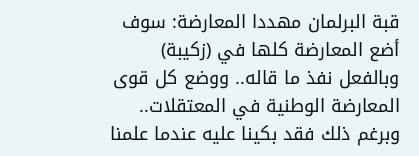قبة البرلمان مهددا المعارضة: سوف أضع المعارضة كلها في (زكيبة) وبالفعل نفذ ما قاله.. ووضع كل قوى المعارضة الوطنية في المعتقلات.. وبرغم ذلك فقد بكينا عليه عندما علمنا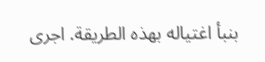بنبأ اغتياله بهذه الطريقة. اجرى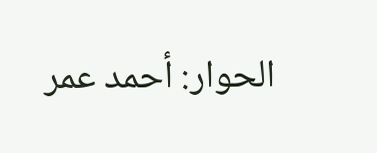الحوار: أحمد عمر